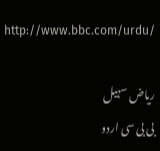http://www.bbc.com/urdu/

ریاض سہیل
بی بی سی اردو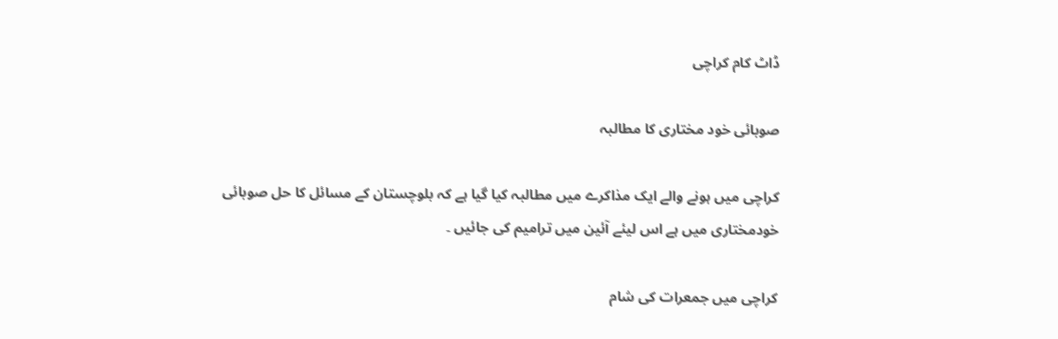ڈاٹ کام کراچی

صوبائی خود مختاری کا مطالبہ

کراچی میں ہونے والے ایک مذاکرے میں مطالبہ کیا گیا ہے کہ بلوچستان کے مسائل کا حل صوبائی خودمختاری میں ہے اس لیئے آئین میں ترامیم کی جائیں ۔

کراچی میں جمعرات کی شام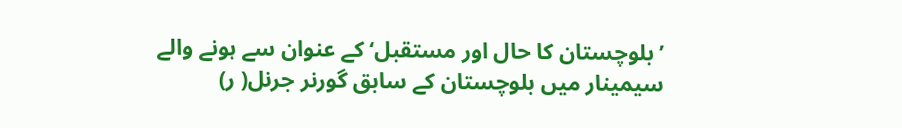’بلوچستان کا حال اور مستقبل‘ کے عنوان سے ہونے والے سیمینار میں بلوچستان کے سابق گورنر جرنل( ر)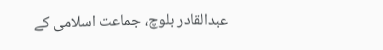عبدالقادر بلوچ، جماعت اسلامی کے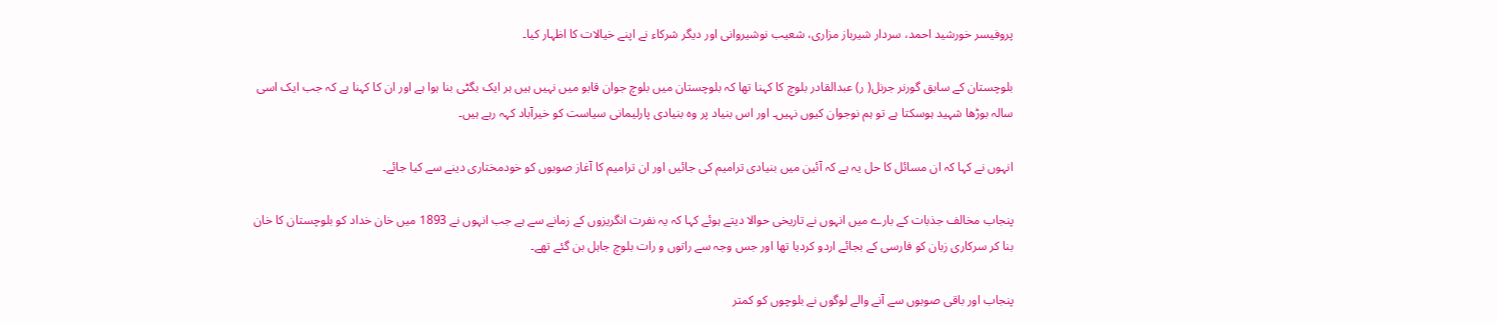پروفیسر خورشید احمد، سردار شیرباز مزاری، شعیب نوشیروانی اور دیگر شرکاء نے اپنے خیالات کا اظہار کیا۔

بلوچستان کے سابق گورنر جرنل( ر) عبدالقادر بلوچ کا کہنا تھا کہ بلوچستان میں بلوچ جوان قابو میں نہیں ہیں ہر ایک بگٹی بنا ہوا ہے اور ان کا کہنا ہے کہ جب ایک اسی سالہ بوڑھا شہید ہوسکتا ہے تو ہم نوجوان کیوں نہیں۔ اور اس بنیاد پر وہ بنیادی پارلیمانی سیاست کو خیرآباد کہہ رہے ہیں۔

انہوں نے کہا کہ ان مسائل کا حل یہ ہے کہ آئین میں بنیادی ترامیم کی جائیں اور ان ترامیم کا آغاز صوبوں کو خودمختاری دینے سے کیا جائے۔

پنجاب مخالف جذبات کے بارے میں انہوں نے تاریخی حوالا دیتے ہوئے کہا کہ یہ نفرت انگریزوں کے زمانے سے ہے جب انہوں نے 1893 میں خان خداد کو بلوچستان کا خان بنا کر سرکاری زبان کو فارسی کے بجائے اردو کردیا تھا اور جس وجہ سے راتوں و رات بلوچ جاہل بن گئے تھے۔

پنجاب اور باقی صوبوں سے آنے والے لوگوں نے بلوچوں کو کمتر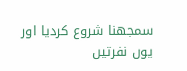سمجھنا شروع کردیا اور یوں نفرتیں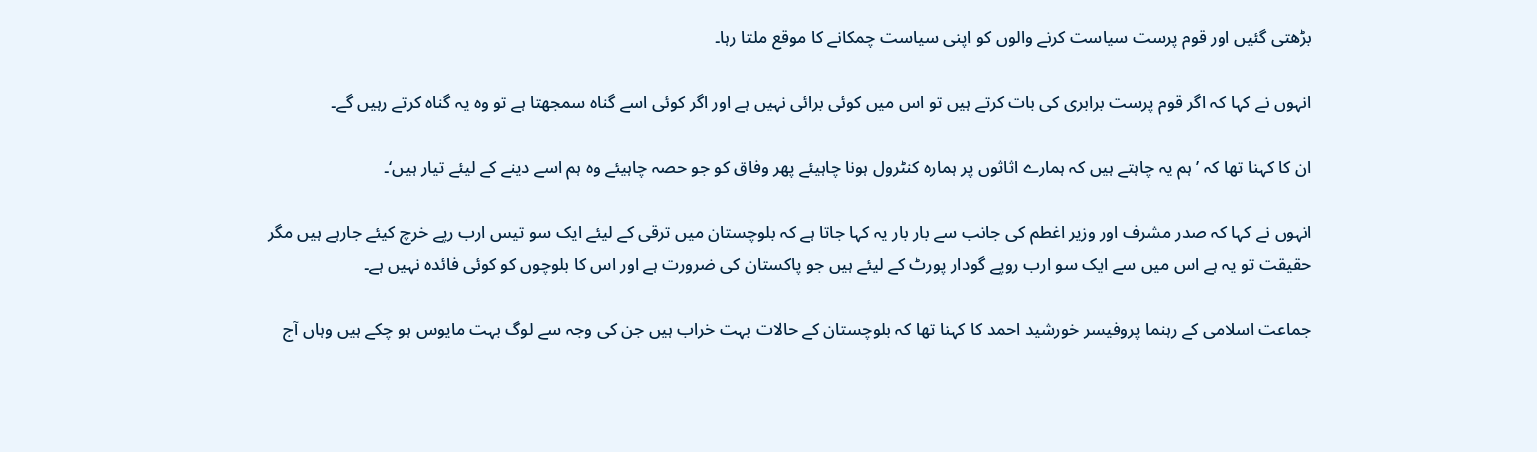بڑھتی گئیں اور قوم پرست سیاست کرنے والوں کو اپنی سیاست چمکانے کا موقع ملتا رہا۔

انہوں نے کہا کہ اگر قوم پرست برابری کی بات کرتے ہیں تو اس میں کوئی برائی نہیں ہے اور اگر کوئی اسے گناہ سمجھتا ہے تو وہ یہ گناہ کرتے رہیں گے۔

ان کا کہنا تھا کہ ’ہم یہ چاہتے ہیں کہ ہمارے اثاثوں پر ہمارہ کنٹرول ہونا چاہیئے پھر وفاق کو جو حصہ چاہیئے وہ ہم اسے دینے کے لیئے تیار ہیں‘۔

انہوں نے کہا کہ صدر مشرف اور وزیر اغطم کی جانب سے بار بار یہ کہا جاتا ہے کہ بلوچستان میں ترقی کے لیئے ایک سو تیس ارب رپے خرچ کیئے جارہے ہیں مگر حقیقت تو یہ ہے اس میں سے ایک سو ارب روپے گودار پورٹ کے لیئے ہیں جو پاکستان کی ضرورت ہے اور اس کا بلوچوں کو کوئی فائدہ نہیں ہے۔

جماعت اسلامی کے رہنما پروفیسر خورشید احمد کا کہنا تھا کہ بلوچستان کے حالات بہت خراب ہیں جن کی وجہ سے لوگ بہت مایوس ہو چکے ہیں وہاں آج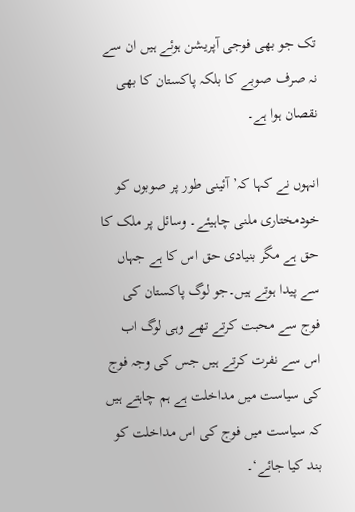تک جو بھی فوجی آپریشن ہوئے ہیں ان سے نہ صرف صوبے کا بلکہ پاکستان کا بھی نقصان ہوا ہے۔

انہوں نے کہا کہ’ آئینی طور پر صوبوں کو خودمختاری ملنی چاہیئے۔ وسائل پر ملک کا حق ہے مگر بنیادی حق اس کا ہے جہاں سے پیدا ہوتے ہیں۔جو لوگ پاکستان کی فوج سے محبت کرتے تھے وہی لوگ اب اس سے نفرت کرتے ہیں جس کی وجہ فوج کی سیاست میں مداخلت ہے ہم چاہتے ہیں کہ سیاست میں فوج کی اس مداخلت کو بند کیا جائے‘۔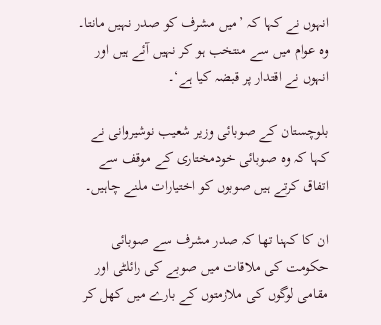انہوں نے کہا کہ ’میں مشرف کو صدر نہیں مانتا۔ وہ عوام میں سے منتخب ہو کر نہیں آئے ہیں اور انہوں نے اقتدار پر قبضہ کیا ہے‘۔

بلوچستان کے صوبائی وزیر شعیب نوشیروانی نے کہا کہ وہ صوبائی خودمختاری کے موقف سے اتفاق کرتے ہیں صوبوں کو اختیارات ملنے چاہیں۔

ان کا کہنا تھا کہ صدر مشرف سے صوبائی حکومت کی ملاقات میں صوبے کی رائلٹی اور مقامی لوگوں کی ملازمتوں کے بارے میں کھل کر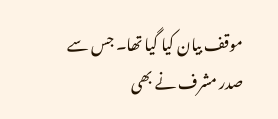موقف بیان کیا گیا تھا۔ جس سے صدر مشرف نے بھی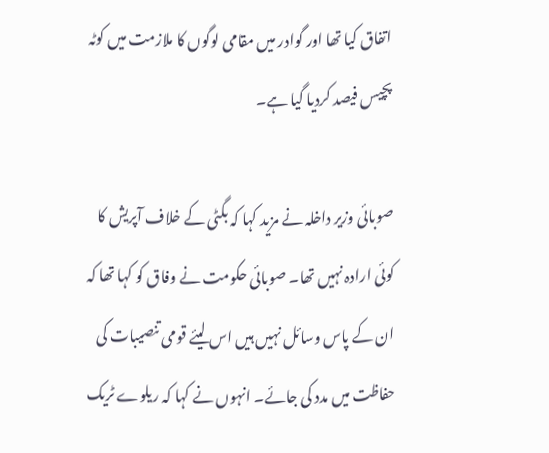اتفاق کیا تھا اور گوادر میں مقامی لوگوں کا ملازمت میں کوٹہ پچیس فیصد کردیا گیا ہے۔

صوبائی وزیر داخلہ نے مزید کہا کہ بگٹی کے خلاف آپریش کا کوئی ارادہ نہیں تھا۔ صوبائی حکومت نے وفاق کو کہا تھا کہ ان کے پاس وسائل نہیں ہیں اس لیئے قومی تنصیبات کی حفاظت میں مدد کی جائے۔ انہوں نے کہا کہ ریلوے ٹریک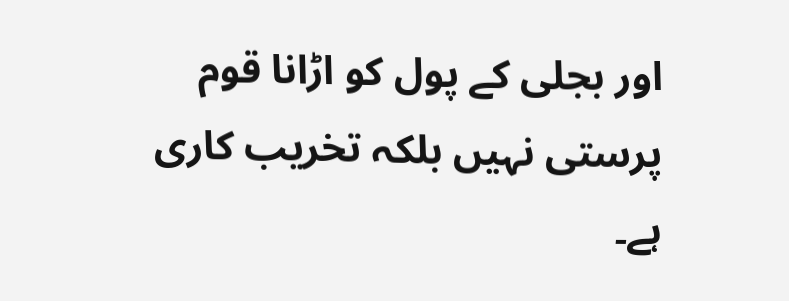اور بجلی کے پول کو اڑانا قوم پرستی نہیں بلکہ تخریب کاری ہے۔